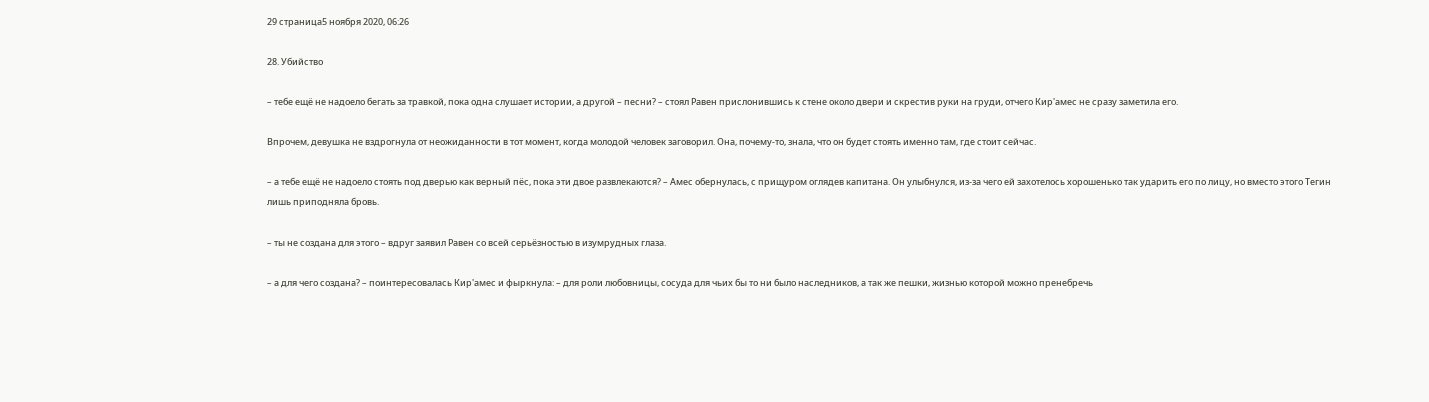29 страница5 ноября 2020, 06:26

28. Убийство

– тебе ещё не надоело бегать за травкой, пока одна слушает истории, а другой – песни? – стоял Равен прислонившись к стене около двери и скрестив руки на груди, отчего Кир'амес не сразу заметила его.

Впрочем, девушка не вздрогнула от неожиданности в тот момент, когда молодой человек заговорил. Она, почему-то, знала, что он будет стоять именно там, где стоит сейчас.

– а тебе ещё не надоело стоять под дверью как верный пёс, пока эти двое развлекаются? – Амес обернулась, с прищуром оглядев капитана. Он улыбнулся, из-за чего ей захотелось хорошенько так ударить его по лицу, но вместо этого Тегин лишь приподняла бровь.

– ты не создана для этого – вдруг заявил Равен со всей серьёзностью в изумрудных глаза.

– а для чего создана? – поинтересовалась Кир'амес и фыркнула: – для роли любовницы, сосуда для чьих бы то ни было наследников, а так же пешки, жизнью которой можно пренебречь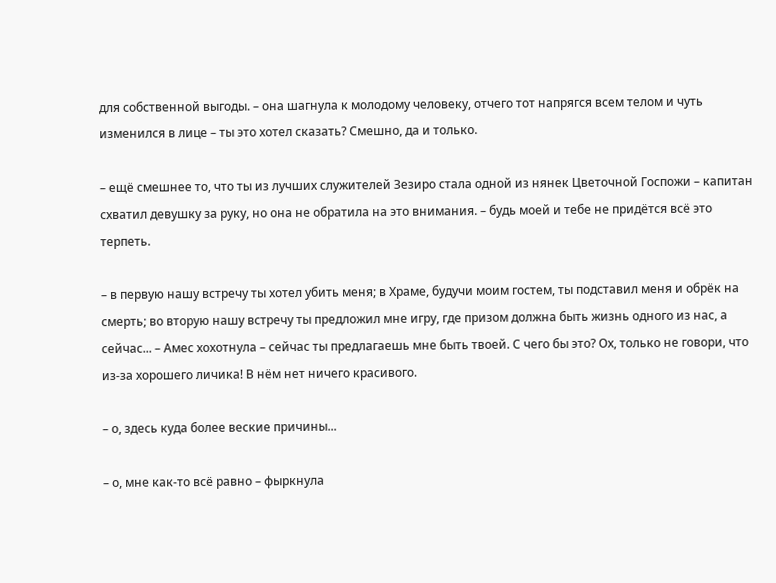для собственной выгоды. – она шагнула к молодому человеку, отчего тот напрягся всем телом и чуть изменился в лице – ты это хотел сказать? Смешно, да и только.

– ещё смешнее то, что ты из лучших служителей Зезиро стала одной из нянек Цветочной Госпожи – капитан схватил девушку за руку, но она не обратила на это внимания. – будь моей и тебе не придётся всё это терпеть.

– в первую нашу встречу ты хотел убить меня; в Храме, будучи моим гостем, ты подставил меня и обрёк на смерть; во вторую нашу встречу ты предложил мне игру, где призом должна быть жизнь одного из нас, а сейчас... – Амес хохотнула – сейчас ты предлагаешь мне быть твоей. С чего бы это? Ох, только не говори, что из-за хорошего личика! В нём нет ничего красивого.

– о, здесь куда более веские причины...

– о, мне как-то всё равно – фыркнула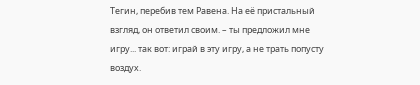Тегин, перебив тем Равена. На её пристальный взгляд, он ответил своим. – ты предложил мне игру... так вот: играй в эту игру, а не трать попусту воздух.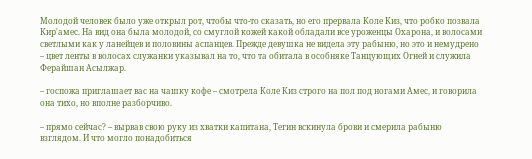Молодой человек было уже открыл рот, чтобы что-то сказать, но его прервала Коле Киз, что робко позвала Кир'амес. На вид она была молодой, со смуглой кожей какой обладали все уроженцы Охарона, и волосами светлыми как у ланейцев и половины аспанцев. Прежде девушка не видела эту рабыню, но это и немудрено – цвет ленты в волосах служанки указывал на то, что та обитала в особняке Танцующих Огней и служила Ферайшан Асылжар.

– госпожа приглашает вас на чашку кофе – смотрела Коле Киз строго на пол под ногами Амес, и говорила она тихо, но вполне разборчиво.

– прямо сейчас? – вырвав свою руку из хватки капитана, Тегин вскинула брови и смерила рабыню взглядом. И что могло понадобиться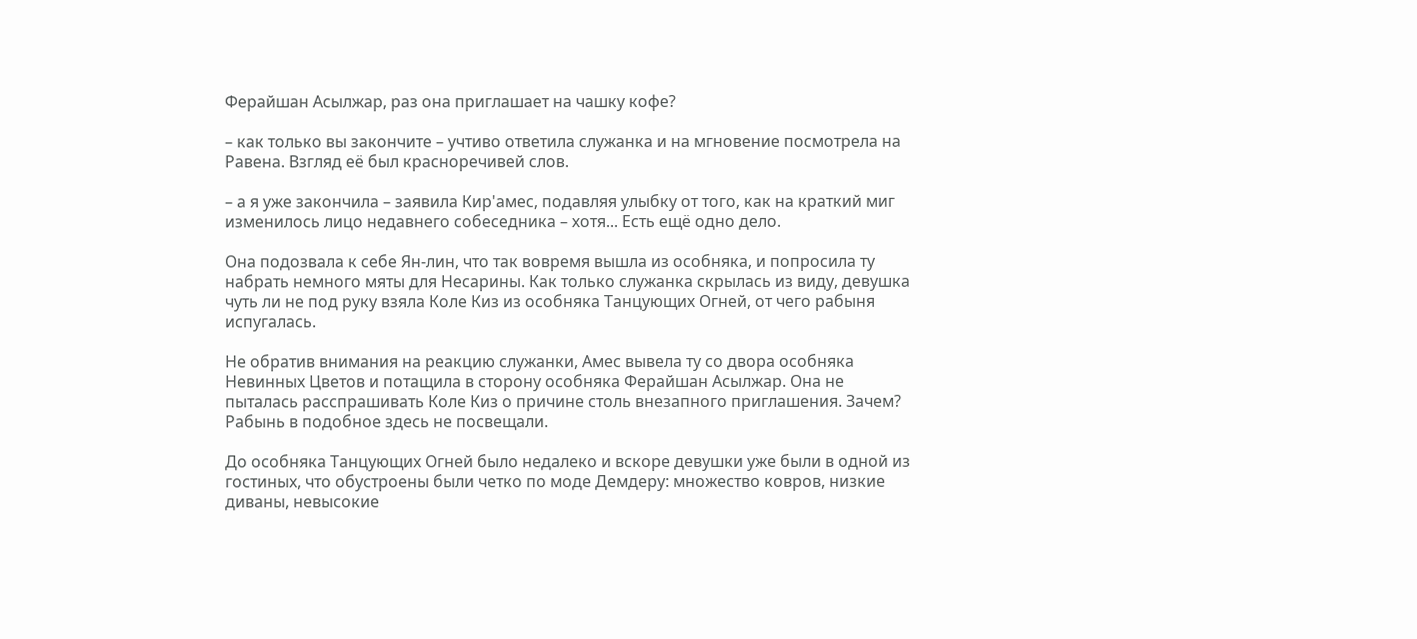Ферайшан Асылжар, раз она приглашает на чашку кофе?

– как только вы закончите – учтиво ответила служанка и на мгновение посмотрела на Равена. Взгляд её был красноречивей слов.

– а я уже закончила – заявила Кир'амес, подавляя улыбку от того, как на краткий миг изменилось лицо недавнего собеседника – хотя... Есть ещё одно дело.

Она подозвала к себе Ян-лин, что так вовремя вышла из особняка, и попросила ту набрать немного мяты для Несарины. Как только служанка скрылась из виду, девушка чуть ли не под руку взяла Коле Киз из особняка Танцующих Огней, от чего рабыня испугалась.

Не обратив внимания на реакцию служанки, Амес вывела ту со двора особняка Невинных Цветов и потащила в сторону особняка Ферайшан Асылжар. Она не пыталась расспрашивать Коле Киз о причине столь внезапного приглашения. Зачем? Рабынь в подобное здесь не посвещали.

До особняка Танцующих Огней было недалеко и вскоре девушки уже были в одной из гостиных, что обустроены были четко по моде Демдеру: множество ковров, низкие диваны, невысокие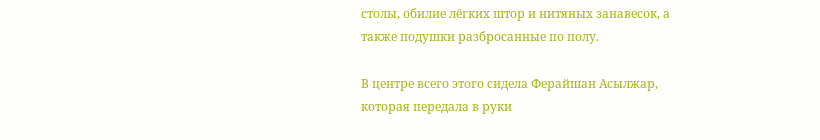столы, обилие лёгких штор и нитяных занавесок, а также подушки разбросанные по полу.

В центре всего этого сидела Ферайшан Асылжар, которая передала в руки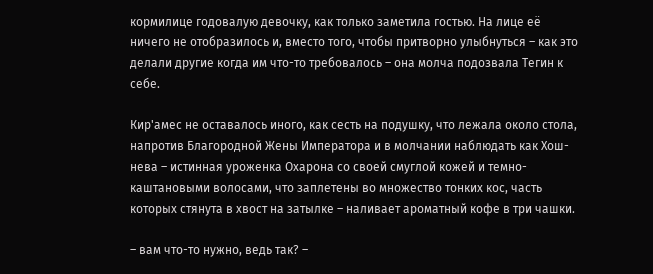кормилице годовалую девочку, как только заметила гостью. На лице её ничего не отобразилось и, вместо того, чтобы притворно улыбнуться – как это делали другие когда им что-то требовалось – она молча подозвала Тегин к себе.

Кир'амес не оставалось иного, как сесть на подушку, что лежала около стола, напротив Благородной Жены Императора и в молчании наблюдать как Хош-нева – истинная уроженка Охарона со своей смуглой кожей и темно-каштановыми волосами, что заплетены во множество тонких кос, часть которых стянута в хвост на затылке – наливает ароматный кофе в три чашки.

– вам что-то нужно, ведь так? –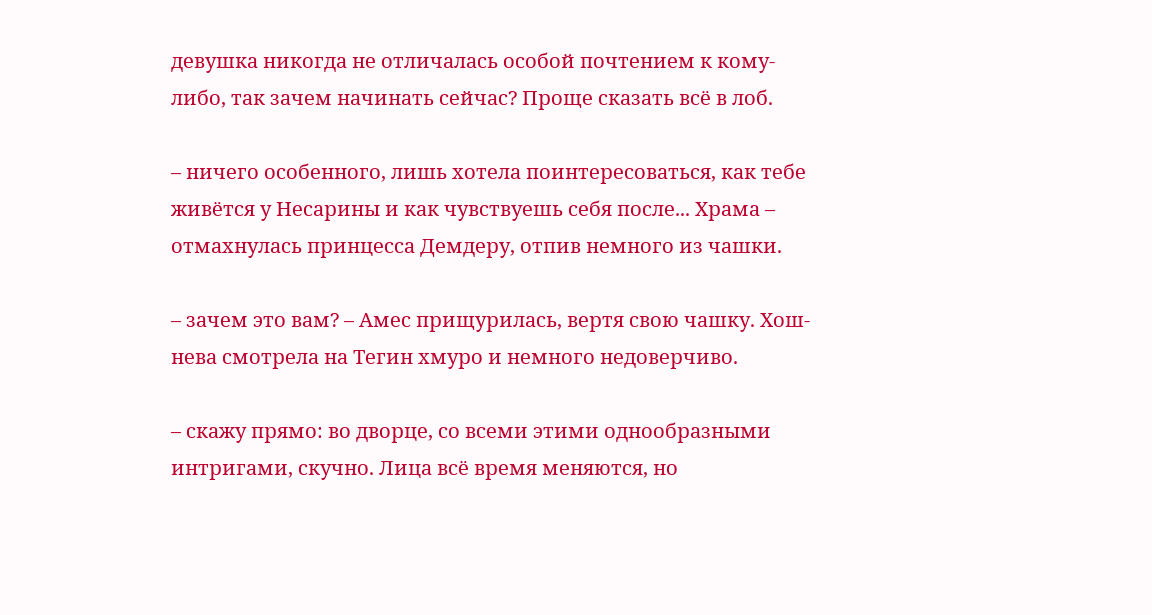девушка никогда не отличалась особой почтением к кому-либо, так зачем начинать сейчас? Проще сказать всё в лоб.

– ничего особенного, лишь хотела поинтересоваться, как тебе живётся у Несарины и как чувствуешь себя после... Храма – отмахнулась принцесса Демдеру, отпив немного из чашки.

– зачем это вам? – Амес прищурилась, вертя свою чашку. Хош-нева смотрела на Тегин хмуро и немного недоверчиво.

– скажу прямо: во дворце, со всеми этими однообразными интригами, скучно. Лица всё время меняются, но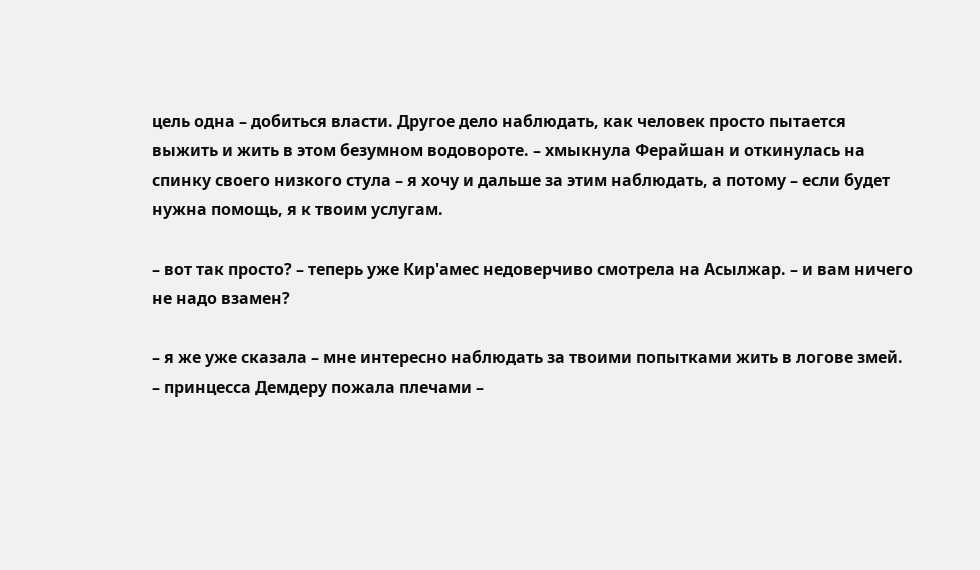цель одна – добиться власти. Другое дело наблюдать, как человек просто пытается выжить и жить в этом безумном водовороте. – хмыкнула Ферайшан и откинулась на спинку своего низкого стула – я хочу и дальше за этим наблюдать, а потому – если будет нужна помощь, я к твоим услугам.

– вот так просто? – теперь уже Кир'амес недоверчиво смотрела на Асылжар. – и вам ничего не надо взамен?

– я же уже сказала – мне интересно наблюдать за твоими попытками жить в логове змей. – принцесса Демдеру пожала плечами –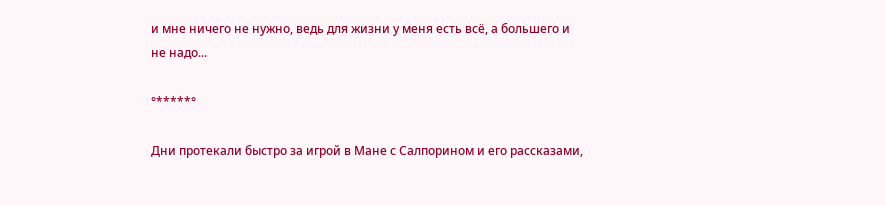и мне ничего не нужно, ведь для жизни у меня есть всё, а большего и не надо...

°*****°

Дни протекали быстро за игрой в Мане с Салпорином и его рассказами,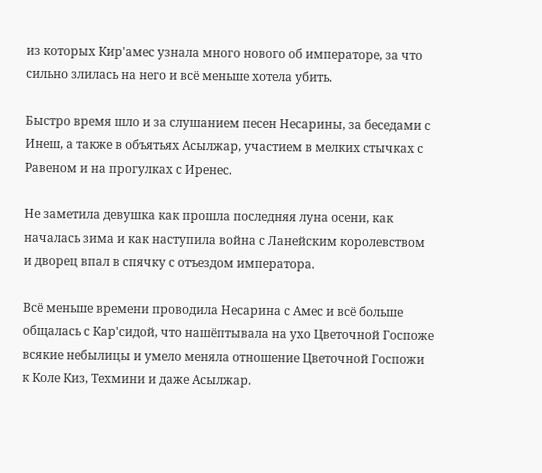из которых Кир'амес узнала много нового об императоре, за что сильно злилась на него и всё меньше хотела убить.

Быстро время шло и за слушанием песен Несарины, за беседами с Инеш, а также в объятьях Асылжар, участием в мелких стычках с Равеном и на прогулках с Иренес.

Не заметила девушка как прошла последняя луна осени, как началась зима и как наступила война с Ланейским королевством и дворец впал в спячку с отъездом императора.

Всё меньше времени проводила Несарина с Амес и всё больше общалась с Кар'сидой, что нашёптывала на ухо Цветочной Госпоже всякие небылицы и умело меняла отношение Цветочной Госпожи к Коле Киз, Техмини и даже Асылжар.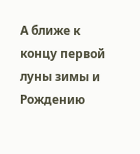А ближе к концу первой луны зимы и Рождению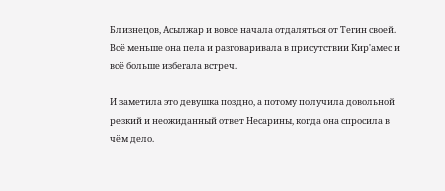Близнецов, Асылжар и вовсе начала отдаляться от Тегин своей. Всё меньше она пела и разговаривала в присутствии Кир'амес и всё больше избегала встреч.

И заметила это девушка поздно, а потому получила довольной резкий и неожиданный ответ Несарины, когда она спросила в чём дело.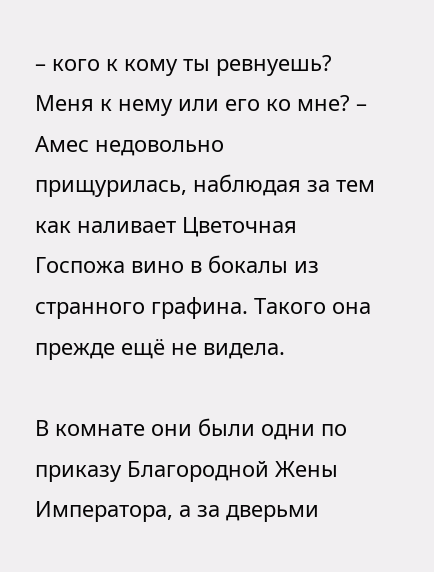– кого к кому ты ревнуешь? Меня к нему или его ко мне? – Амес недовольно прищурилась, наблюдая за тем как наливает Цветочная Госпожа вино в бокалы из странного графина. Такого она прежде ещё не видела.

В комнате они были одни по приказу Благородной Жены Императора, а за дверьми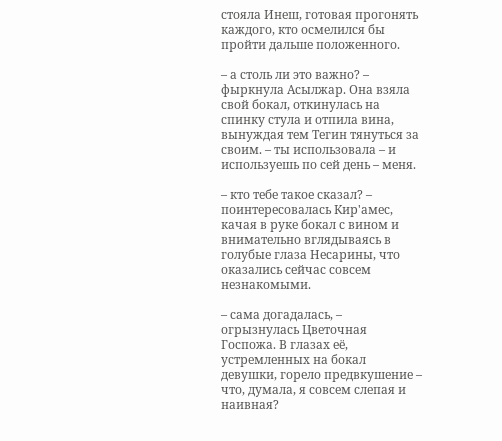стояла Инеш, готовая прогонять каждого, кто осмелился бы пройти дальше положенного.

– а столь ли это важно? – фыркнула Асылжар. Она взяла свой бокал, откинулась на спинку стула и отпила вина, вынуждая тем Тегин тянуться за своим. – ты использовала – и используешь по сей день – меня.

– кто тебе такое сказал? – поинтересовалась Кир'амес, качая в руке бокал с вином и внимательно вглядываясь в голубые глаза Несарины, что оказались сейчас совсем незнакомыми.

– сама догадалась, – огрызнулась Цветочная Госпожа. В глазах её, устремленных на бокал девушки, горело предвкушение – что, думала, я совсем слепая и наивная?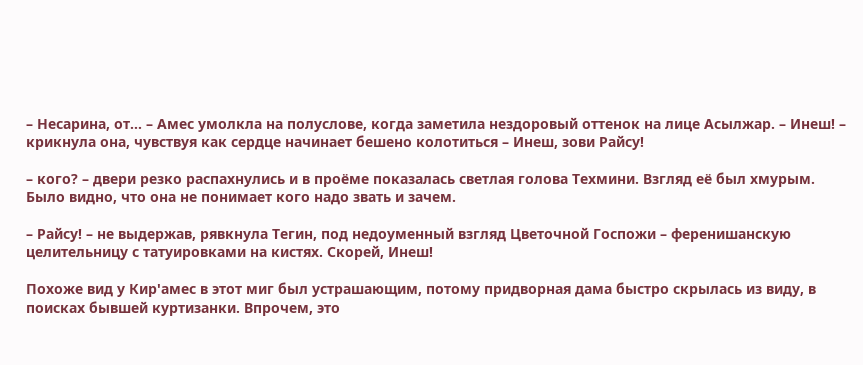– Несарина, от... – Амес умолкла на полуслове, когда заметила нездоровый оттенок на лице Асылжар. – Инеш! – крикнула она, чувствуя как сердце начинает бешено колотиться – Инеш, зови Райсу!

– кого? – двери резко распахнулись и в проёме показалась светлая голова Техмини. Взгляд её был хмурым. Было видно, что она не понимает кого надо звать и зачем.

– Райсу! – не выдержав, рявкнула Тегин, под недоуменный взгляд Цветочной Госпожи – ференишанскую целительницу с татуировками на кистях. Скорей, Инеш!

Похоже вид у Кир'амес в этот миг был устрашающим, потому придворная дама быстро скрылась из виду, в поисках бывшей куртизанки. Впрочем, это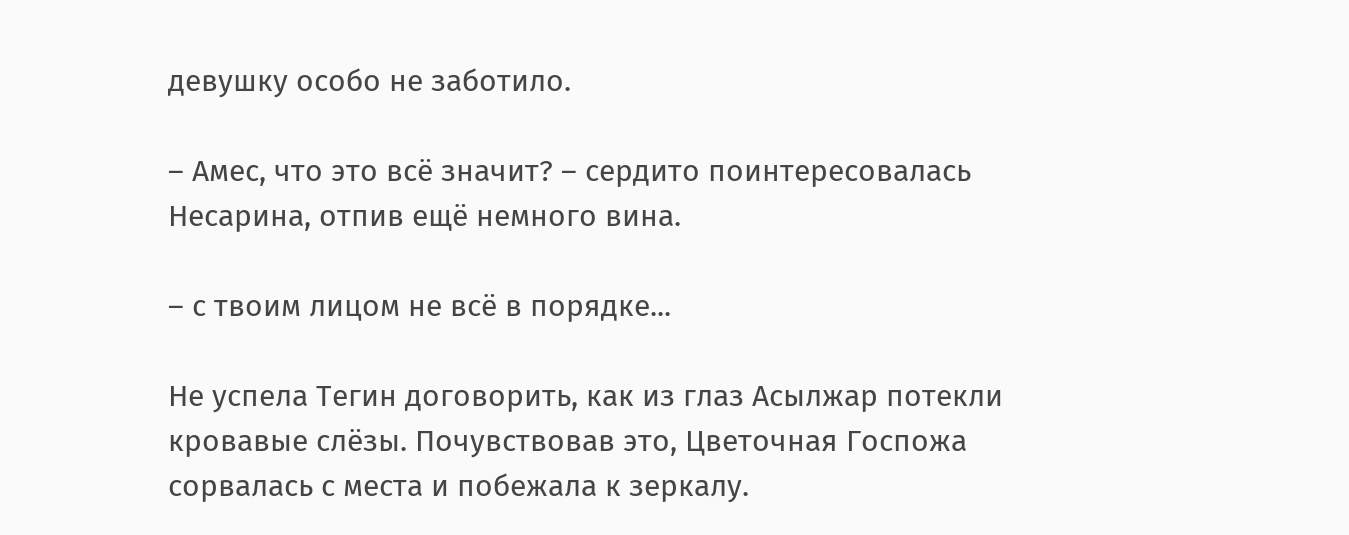девушку особо не заботило.

– Амес, что это всё значит? – сердито поинтересовалась Несарина, отпив ещё немного вина.

– с твоим лицом не всё в порядке...

Не успела Тегин договорить, как из глаз Асылжар потекли кровавые слёзы. Почувствовав это, Цветочная Госпожа сорвалась с места и побежала к зеркалу.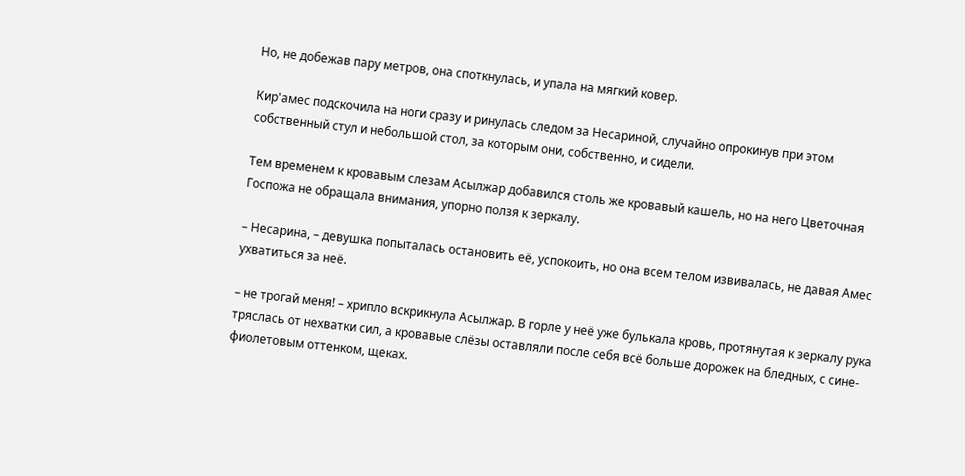Но, не добежав пару метров, она споткнулась, и упала на мягкий ковер.

Кир'амес подскочила на ноги сразу и ринулась следом за Несариной, случайно опрокинув при этом собственный стул и небольшой стол, за которым они, собственно, и сидели.

Тем временем к кровавым слезам Асылжар добавился столь же кровавый кашель, но на него Цветочная Госпожа не обращала внимания, упорно ползя к зеркалу.

– Несарина, – девушка попыталась остановить её, успокоить, но она всем телом извивалась, не давая Амес ухватиться за неё.

– не трогай меня! – хрипло вскрикнула Асылжар. В горле у неё уже булькала кровь, протянутая к зеркалу рука тряслась от нехватки сил, а кровавые слёзы оставляли после себя всё больше дорожек на бледных, с сине-фиолетовым оттенком, щеках.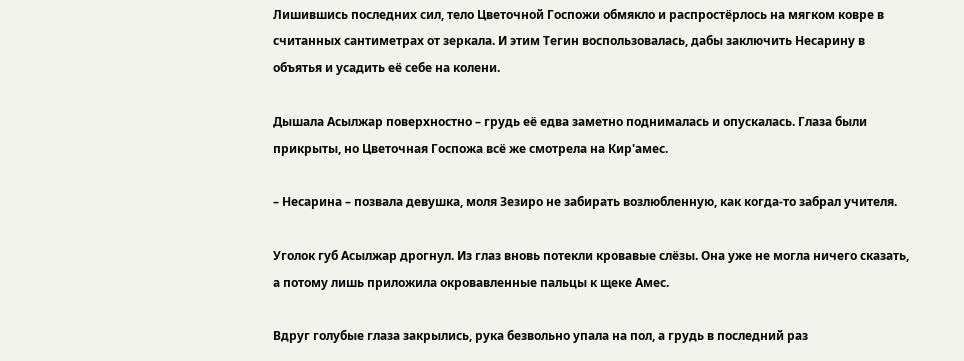Лишившись последних сил, тело Цветочной Госпожи обмякло и распростёрлось на мягком ковре в считанных сантиметрах от зеркала. И этим Тегин воспользовалась, дабы заключить Несарину в объятья и усадить её себе на колени.

Дышала Асылжар поверхностно – грудь её едва заметно поднималась и опускалась. Глаза были прикрыты, но Цветочная Госпожа всё же смотрела на Кир'амес.

– Несарина – позвала девушка, моля Зезиро не забирать возлюбленную, как когда-то забрал учителя.

Уголок губ Асылжар дрогнул. Из глаз вновь потекли кровавые слёзы. Она уже не могла ничего сказать, а потому лишь приложила окровавленные пальцы к щеке Амес.

Вдруг голубые глаза закрылись, рука безвольно упала на пол, а грудь в последний раз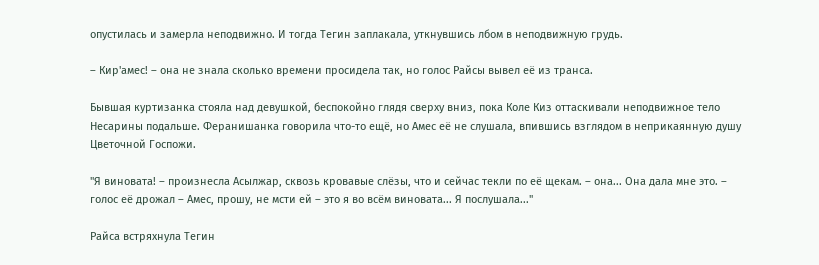опустилась и замерла неподвижно. И тогда Тегин заплакала, уткнувшись лбом в неподвижную грудь.

– Кир'амес! – она не знала сколько времени просидела так, но голос Райсы вывел её из транса.

Бывшая куртизанка стояла над девушкой, беспокойно глядя сверху вниз, пока Коле Киз оттаскивали неподвижное тело Несарины подальше. Феранишанка говорила что-то ещё, но Амес её не слушала, впившись взглядом в неприкаянную душу Цветочной Госпожи.

"Я виновата! – произнесла Асылжар, сквозь кровавые слёзы, что и сейчас текли по её щекам. – она... Она дала мне это. – голос её дрожал – Амес, прошу, не мсти ей – это я во всём виновата... Я послушала..."

Райса встряхнула Тегин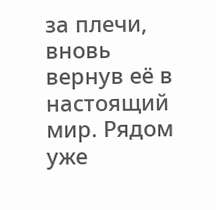за плечи, вновь вернув её в настоящий мир. Рядом уже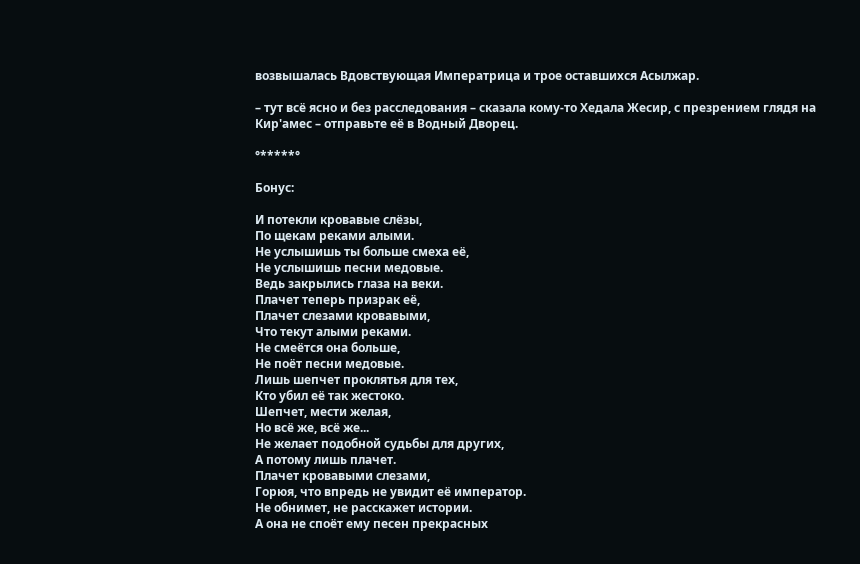возвышалась Вдовствующая Императрица и трое оставшихся Асылжар.

– тут всё ясно и без расследования – сказала кому-то Хедала Жесир, с презрением глядя на Кир'амес – отправьте её в Водный Дворец.

°*****°

Бонус:

И потекли кровавые слёзы,
По щекам реками алыми.
Не услышишь ты больше смеха её,
Не услышишь песни медовые.
Ведь закрылись глаза на веки.
Плачет теперь призрак её,
Плачет слезами кровавыми,
Что текут алыми реками.
Не смеётся она больше,
Не поёт песни медовые.
Лишь шепчет проклятья для тех,
Кто убил её так жестоко.
Шепчет, мести желая,
Но всё же, всё же...
Не желает подобной судьбы для других,
А потому лишь плачет.
Плачет кровавыми слезами,
Горюя, что впредь не увидит её император.
Не обнимет, не расскажет истории.
А она не споёт ему песен прекрасных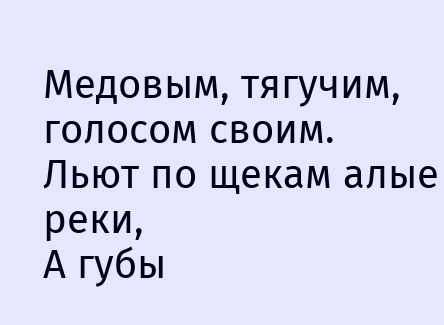Медовым, тягучим, голосом своим.
Льют по щекам алые реки,
А губы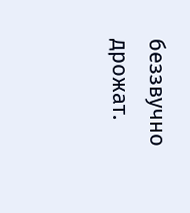беззвучно дрожат.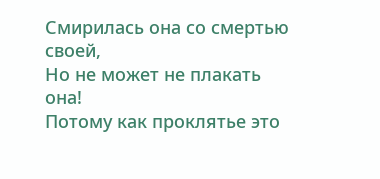Смирилась она со смертью своей,
Но не может не плакать она!
Потому как проклятье это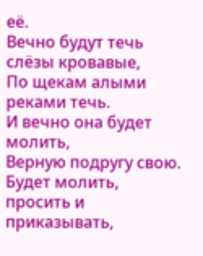её.
Вечно будут течь слёзы кровавые,
По щекам алыми реками течь.
И вечно она будет молить,
Верную подругу свою.
Будет молить, просить и приказывать,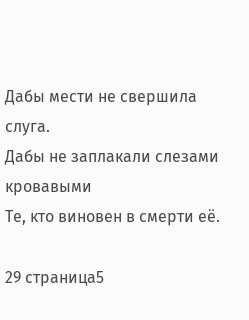Дабы мести не свершила слуга.
Дабы не заплакали слезами кровавыми
Те, кто виновен в смерти её.

29 страница5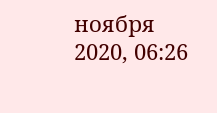ноября 2020, 06:26